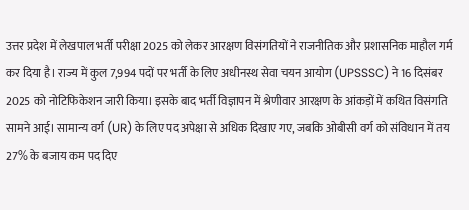उत्तर प्रदेश में लेखपाल भर्ती परीक्षा 2025 को लेकर आरक्षण विसंगतियों ने राजनीतिक और प्रशासनिक माहौल गर्म कर दिया है। राज्य में कुल 7,994 पदों पर भर्ती के लिए अधीनस्थ सेवा चयन आयोग (UPSSSC) ने 16 दिसंबर 2025 को नोटिफिकेशन जारी किया। इसके बाद भर्ती विज्ञापन में श्रेणीवार आरक्षण के आंकड़ों में कथित विसंगति सामने आई। सामान्य वर्ग (UR) के लिए पद अपेक्षा से अधिक दिखाए गए, जबकि ओबीसी वर्ग को संविधान में तय 27% के बजाय कम पद दिए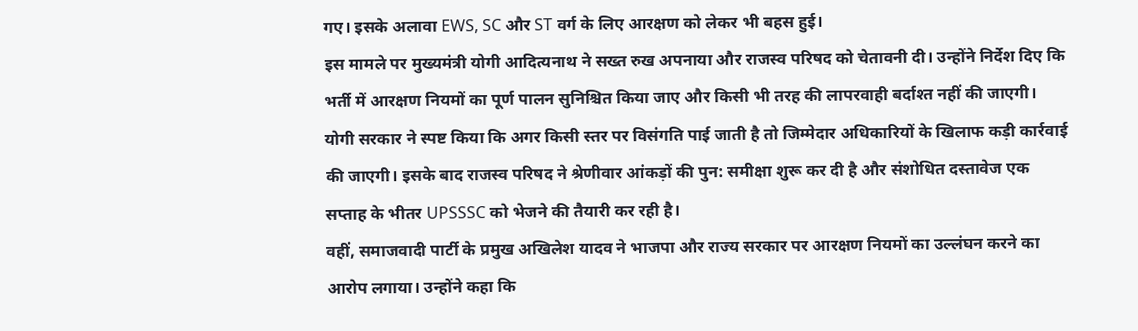गए। इसके अलावा EWS, SC और ST वर्ग के लिए आरक्षण को लेकर भी बहस हुई।
इस मामले पर मुख्यमंत्री योगी आदित्यनाथ ने सख्त रुख अपनाया और राजस्व परिषद को चेतावनी दी। उन्होंने निर्देश दिए कि भर्ती में आरक्षण नियमों का पूर्ण पालन सुनिश्चित किया जाए और किसी भी तरह की लापरवाही बर्दाश्त नहीं की जाएगी। योगी सरकार ने स्पष्ट किया कि अगर किसी स्तर पर विसंगति पाई जाती है तो जिम्मेदार अधिकारियों के खिलाफ कड़ी कार्रवाई की जाएगी। इसके बाद राजस्व परिषद ने श्रेणीवार आंकड़ों की पुन: समीक्षा शुरू कर दी है और संशोधित दस्तावेज एक सप्ताह के भीतर UPSSSC को भेजने की तैयारी कर रही है।
वहीं, समाजवादी पार्टी के प्रमुख अखिलेश यादव ने भाजपा और राज्य सरकार पर आरक्षण नियमों का उल्लंघन करने का आरोप लगाया। उन्होंने कहा कि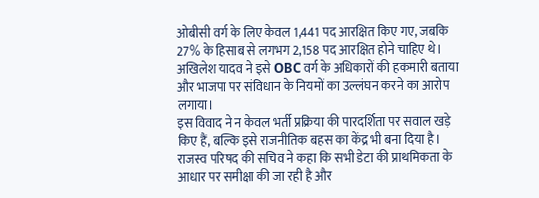ओबीसी वर्ग के लिए केवल 1,441 पद आरक्षित किए गए, जबकि 27% के हिसाब से लगभग 2,158 पद आरक्षित होने चाहिए थे। अखिलेश यादव ने इसे OBC वर्ग के अधिकारों की हकमारी बताया और भाजपा पर संविधान के नियमों का उल्लंघन करने का आरोप लगाया।
इस विवाद ने न केवल भर्ती प्रक्रिया की पारदर्शिता पर सवाल खड़े किए हैं, बल्कि इसे राजनीतिक बहस का केंद्र भी बना दिया है। राजस्व परिषद की सचिव ने कहा कि सभी डेटा की प्राथमिकता के आधार पर समीक्षा की जा रही है और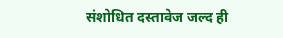संशोधित दस्तावेज जल्द ही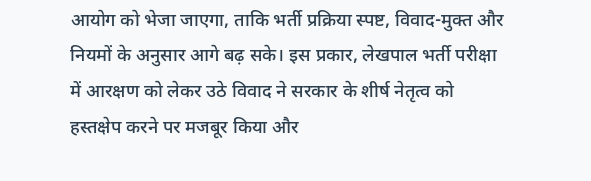आयोग को भेजा जाएगा, ताकि भर्ती प्रक्रिया स्पष्ट, विवाद-मुक्त और नियमों के अनुसार आगे बढ़ सके। इस प्रकार, लेखपाल भर्ती परीक्षा में आरक्षण को लेकर उठे विवाद ने सरकार के शीर्ष नेतृत्व को हस्तक्षेप करने पर मजबूर किया और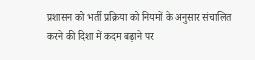प्रशासन को भर्ती प्रक्रिया को नियमों के अनुसार संचालित करने की दिशा में कदम बढ़ाने पर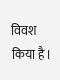विवश किया है।